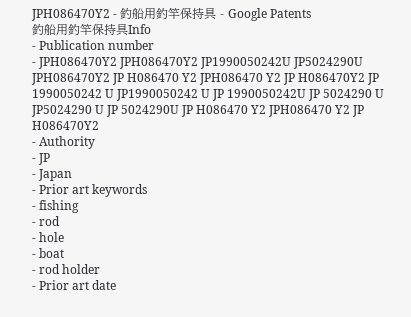JPH086470Y2 - 釣船用釣竿保持具 - Google Patents
釣船用釣竿保持具Info
- Publication number
- JPH086470Y2 JPH086470Y2 JP1990050242U JP5024290U JPH086470Y2 JP H086470 Y2 JPH086470 Y2 JP H086470Y2 JP 1990050242 U JP1990050242 U JP 1990050242U JP 5024290 U JP5024290 U JP 5024290U JP H086470 Y2 JPH086470 Y2 JP H086470Y2
- Authority
- JP
- Japan
- Prior art keywords
- fishing
- rod
- hole
- boat
- rod holder
- Prior art date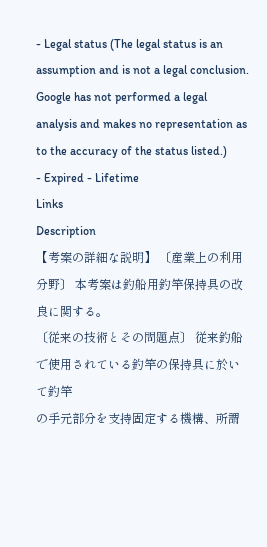- Legal status (The legal status is an assumption and is not a legal conclusion. Google has not performed a legal analysis and makes no representation as to the accuracy of the status listed.)
- Expired - Lifetime
Links
Description
【考案の詳細な説明】 〔産業上の利用分野〕 本考案は釣船用釣竿保持具の改良に関する。
〔従来の技術とその問題点〕 従来釣船で使用されている釣竿の保持具に於いて釣竿
の手元部分を支持固定する機構、所謂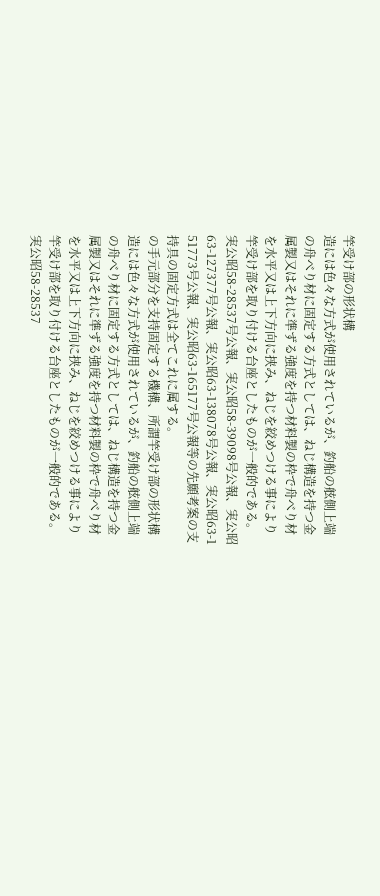竿受け部の形状構
造には色々な方式が使用されているが、釣船の舷側上端
の舟べり材に固定する方式としては、ねじ構造を持つ金
属製又はそれに準ずる強度を持つ材料製の枠で舟べり材
を水平又は上下方向に挟み、ねじを絞めつける事により
竿受け部を取り付ける台座としたものが一般的である。
実公昭58-28537号公報、実公昭58-39098号公報、実公昭
63-127377号公報、実公昭63-138078号公報、実公昭63-1
51773号公報、実公昭63-165177号公報等の先願考案の支
持具の固定方式は全てこれに属する。
の手元部分を支持固定する機構、所謂竿受け部の形状構
造には色々な方式が使用されているが、釣船の舷側上端
の舟べり材に固定する方式としては、ねじ構造を持つ金
属製又はそれに準ずる強度を持つ材料製の枠で舟べり材
を水平又は上下方向に挟み、ねじを絞めつける事により
竿受け部を取り付ける台座としたものが一般的である。
実公昭58-28537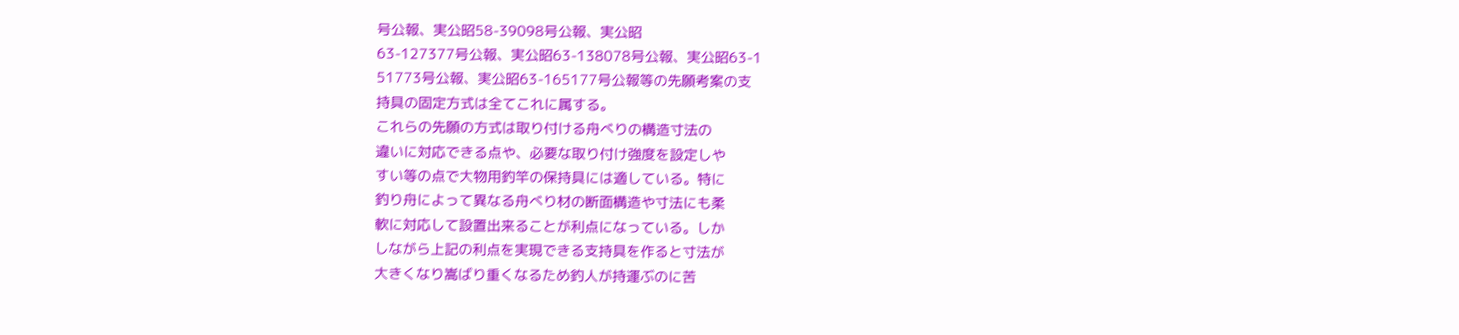号公報、実公昭58-39098号公報、実公昭
63-127377号公報、実公昭63-138078号公報、実公昭63-1
51773号公報、実公昭63-165177号公報等の先願考案の支
持具の固定方式は全てこれに属する。
これらの先願の方式は取り付ける舟べりの構造寸法の
違いに対応できる点や、必要な取り付け強度を設定しや
すい等の点で大物用釣竿の保持具には適している。特に
釣り舟によって異なる舟べり材の断面構造や寸法にも柔
軟に対応して設置出来ることが利点になっている。しか
しながら上記の利点を実現できる支持具を作ると寸法が
大きくなり嵩ばり重くなるため釣人が持運ぶのに苦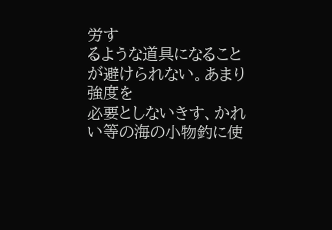労す
るような道具になることが避けられない。あまり強度を
必要としないきす、かれい等の海の小物釣に使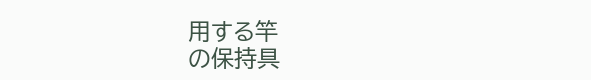用する竿
の保持具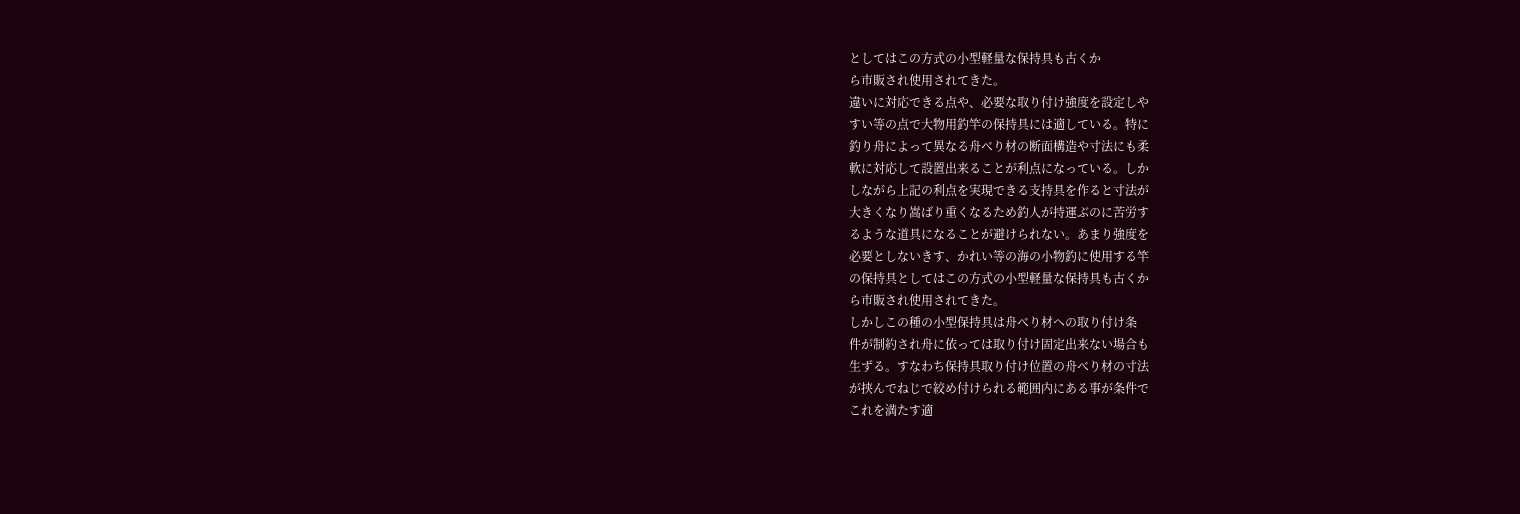としてはこの方式の小型軽量な保持具も古くか
ら市販され使用されてきた。
違いに対応できる点や、必要な取り付け強度を設定しや
すい等の点で大物用釣竿の保持具には適している。特に
釣り舟によって異なる舟べり材の断面構造や寸法にも柔
軟に対応して設置出来ることが利点になっている。しか
しながら上記の利点を実現できる支持具を作ると寸法が
大きくなり嵩ばり重くなるため釣人が持運ぶのに苦労す
るような道具になることが避けられない。あまり強度を
必要としないきす、かれい等の海の小物釣に使用する竿
の保持具としてはこの方式の小型軽量な保持具も古くか
ら市販され使用されてきた。
しかしこの種の小型保持具は舟べり材への取り付け条
件が制約され舟に依っては取り付け固定出来ない場合も
生ずる。すなわち保持具取り付け位置の舟べり材の寸法
が挟んでねじで絞め付けられる範囲内にある事が条件で
これを満たす適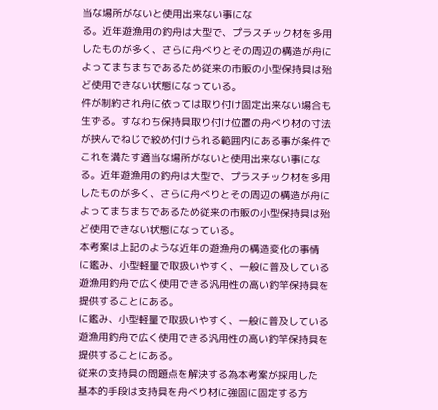当な場所がないと使用出来ない事にな
る。近年遊漁用の釣舟は大型で、プラスチック材を多用
したものが多く、さらに舟べりとその周辺の構造が舟に
よってまちまちであるため従来の市販の小型保持具は殆
ど使用できない状態になっている。
件が制約され舟に依っては取り付け固定出来ない場合も
生ずる。すなわち保持具取り付け位置の舟べり材の寸法
が挟んでねじで絞め付けられる範囲内にある事が条件で
これを満たす適当な場所がないと使用出来ない事にな
る。近年遊漁用の釣舟は大型で、プラスチック材を多用
したものが多く、さらに舟べりとその周辺の構造が舟に
よってまちまちであるため従来の市販の小型保持具は殆
ど使用できない状態になっている。
本考案は上記のような近年の遊漁舟の構造変化の事情
に鑑み、小型軽量で取扱いやすく、一般に普及している
遊漁用釣舟で広く使用できる汎用性の高い釣竿保持具を
提供することにある。
に鑑み、小型軽量で取扱いやすく、一般に普及している
遊漁用釣舟で広く使用できる汎用性の高い釣竿保持具を
提供することにある。
従来の支持具の問題点を解決する為本考案が採用した
基本的手段は支持具を舟べり材に強固に固定する方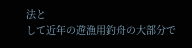法と
して近年の遊漁用釣舟の大部分で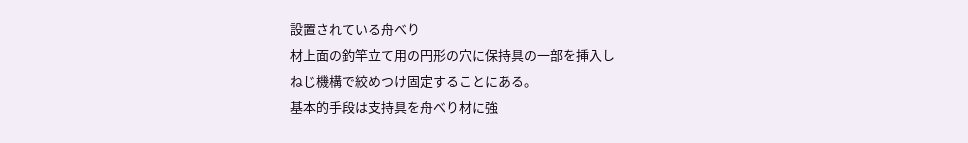設置されている舟べり
材上面の釣竿立て用の円形の穴に保持具の一部を挿入し
ねじ機構で絞めつけ固定することにある。
基本的手段は支持具を舟べり材に強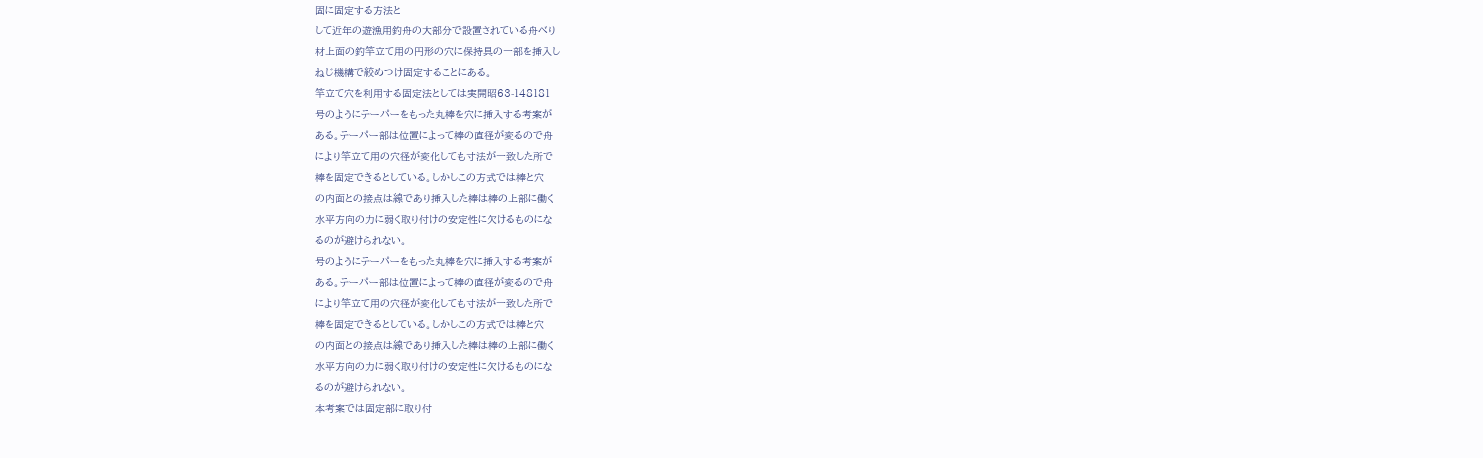固に固定する方法と
して近年の遊漁用釣舟の大部分で設置されている舟べり
材上面の釣竿立て用の円形の穴に保持具の一部を挿入し
ねじ機構で絞めつけ固定することにある。
竿立て穴を利用する固定法としては実開昭63-148181
号のようにテーパーをもった丸棒を穴に挿入する考案が
ある。テーパー部は位置によって棒の直径が変るので舟
により竿立て用の穴径が変化しても寸法が一致した所で
棒を固定できるとしている。しかしこの方式では棒と穴
の内面との接点は線であり挿入した棒は棒の上部に働く
水平方向の力に弱く取り付けの安定性に欠けるものにな
るのが避けられない。
号のようにテーパーをもった丸棒を穴に挿入する考案が
ある。テーパー部は位置によって棒の直径が変るので舟
により竿立て用の穴径が変化しても寸法が一致した所で
棒を固定できるとしている。しかしこの方式では棒と穴
の内面との接点は線であり挿入した棒は棒の上部に働く
水平方向の力に弱く取り付けの安定性に欠けるものにな
るのが避けられない。
本考案では固定部に取り付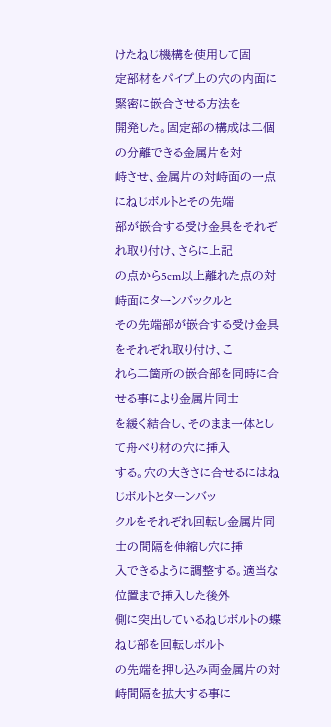けたねじ機構を使用して固
定部材をパイプ上の穴の内面に緊密に嵌合させる方法を
開発した。固定部の構成は二個の分離できる金属片を対
峙させ、金属片の対峙面の一点にねじボルトとその先端
部が嵌合する受け金具をそれぞれ取り付け、さらに上記
の点から5cm以上離れた点の対峙面にターンバックルと
その先端部が嵌合する受け金具をそれぞれ取り付け、こ
れら二箇所の嵌合部を同時に合せる事により金属片同士
を緩く結合し、そのまま一体として舟べり材の穴に挿入
する。穴の大きさに合せるにはねじボルトとターンバッ
クルをそれぞれ回転し金属片同士の間隔を伸縮し穴に挿
入できるように調整する。適当な位置まで挿入した後外
側に突出しているねじボルトの蝶ねじ部を回転しボルト
の先端を押し込み両金属片の対峙間隔を拡大する事に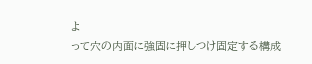よ
って穴の内面に強固に押しつけ固定する構成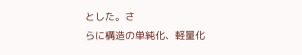とした。さ
らに構造の単純化、軽量化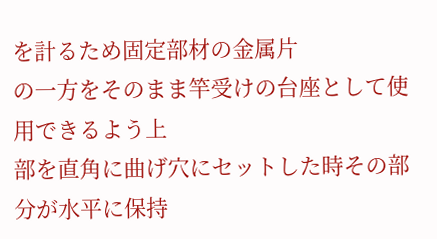を計るため固定部材の金属片
の一方をそのまま竿受けの台座として使用できるよう上
部を直角に曲げ穴にセットした時その部分が水平に保持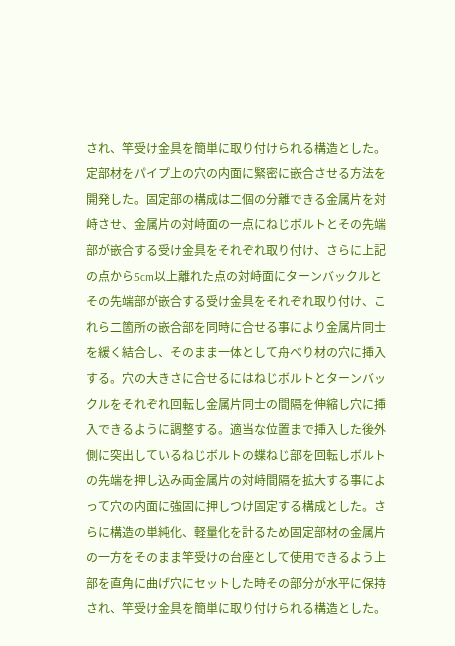され、竿受け金具を簡単に取り付けられる構造とした。
定部材をパイプ上の穴の内面に緊密に嵌合させる方法を
開発した。固定部の構成は二個の分離できる金属片を対
峙させ、金属片の対峙面の一点にねじボルトとその先端
部が嵌合する受け金具をそれぞれ取り付け、さらに上記
の点から5cm以上離れた点の対峙面にターンバックルと
その先端部が嵌合する受け金具をそれぞれ取り付け、こ
れら二箇所の嵌合部を同時に合せる事により金属片同士
を緩く結合し、そのまま一体として舟べり材の穴に挿入
する。穴の大きさに合せるにはねじボルトとターンバッ
クルをそれぞれ回転し金属片同士の間隔を伸縮し穴に挿
入できるように調整する。適当な位置まで挿入した後外
側に突出しているねじボルトの蝶ねじ部を回転しボルト
の先端を押し込み両金属片の対峙間隔を拡大する事によ
って穴の内面に強固に押しつけ固定する構成とした。さ
らに構造の単純化、軽量化を計るため固定部材の金属片
の一方をそのまま竿受けの台座として使用できるよう上
部を直角に曲げ穴にセットした時その部分が水平に保持
され、竿受け金具を簡単に取り付けられる構造とした。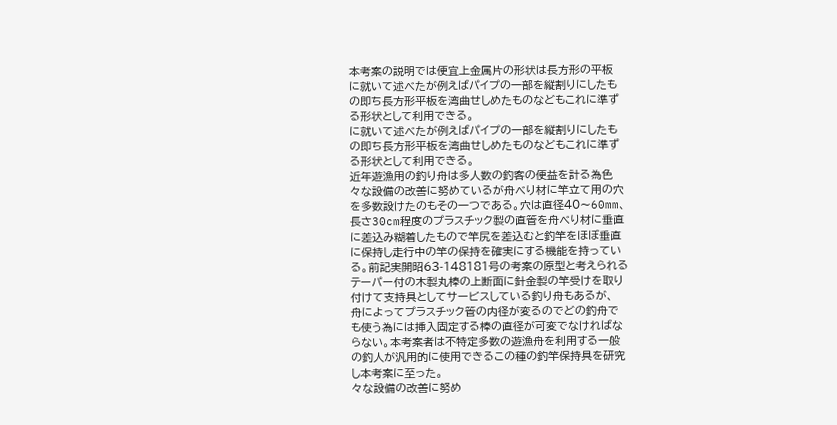本考案の説明では便宜上金属片の形状は長方形の平板
に就いて述べたが例えばパイプの一部を縦割りにしたも
の即ち長方形平板を湾曲せしめたものなどもこれに準ず
る形状として利用できる。
に就いて述べたが例えばパイプの一部を縦割りにしたも
の即ち長方形平板を湾曲せしめたものなどもこれに準ず
る形状として利用できる。
近年遊漁用の釣り舟は多人数の釣客の便益を計る為色
々な設備の改善に努めているが舟べり材に竿立て用の穴
を多数設けたのもその一つである。穴は直径40〜60mm、
長さ30cm程度のプラスチック製の直管を舟べり材に垂直
に差込み糊着したもので竿尻を差込むと釣竿をほぼ垂直
に保持し走行中の竿の保持を確実にする機能を持ってい
る。前記実開昭63-148181号の考案の原型と考えられる
テーパー付の木製丸棒の上断面に針金製の竿受けを取り
付けて支持具としてサービスしている釣り舟もあるが、
舟によってプラスチック管の内径が変るのでどの釣舟で
も使う為には挿入固定する棒の直径が可変でなければな
らない。本考案者は不特定多数の遊漁舟を利用する一般
の釣人が汎用的に使用できるこの種の釣竿保持具を研究
し本考案に至った。
々な設備の改善に努め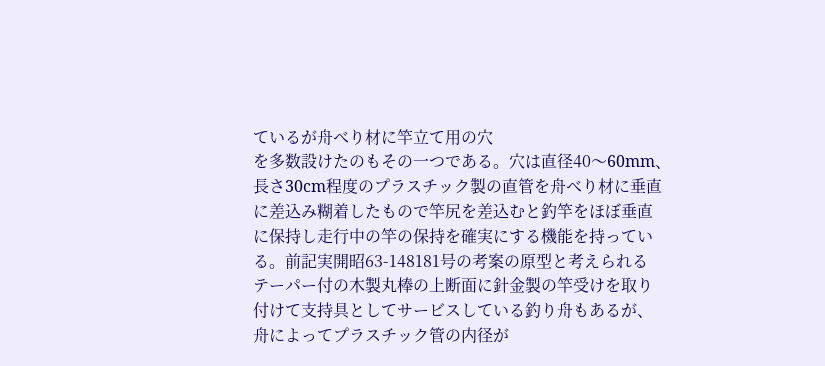ているが舟べり材に竿立て用の穴
を多数設けたのもその一つである。穴は直径40〜60mm、
長さ30cm程度のプラスチック製の直管を舟べり材に垂直
に差込み糊着したもので竿尻を差込むと釣竿をほぼ垂直
に保持し走行中の竿の保持を確実にする機能を持ってい
る。前記実開昭63-148181号の考案の原型と考えられる
テーパー付の木製丸棒の上断面に針金製の竿受けを取り
付けて支持具としてサービスしている釣り舟もあるが、
舟によってプラスチック管の内径が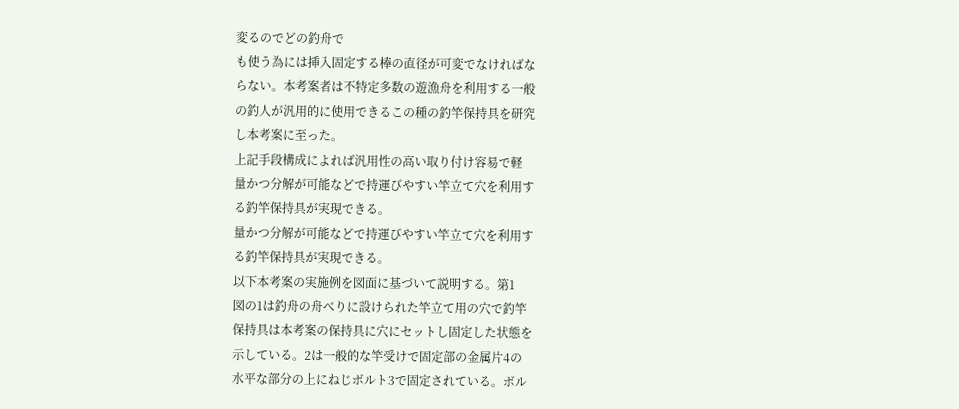変るのでどの釣舟で
も使う為には挿入固定する棒の直径が可変でなければな
らない。本考案者は不特定多数の遊漁舟を利用する一般
の釣人が汎用的に使用できるこの種の釣竿保持具を研究
し本考案に至った。
上記手段構成によれば汎用性の高い取り付け容易で軽
量かつ分解が可能などで持運びやすい竿立て穴を利用す
る釣竿保持具が実現できる。
量かつ分解が可能などで持運びやすい竿立て穴を利用す
る釣竿保持具が実現できる。
以下本考案の実施例を図面に基づいて説明する。第1
図の1は釣舟の舟べりに設けられた竿立て用の穴で釣竿
保持具は本考案の保持具に穴にセットし固定した状態を
示している。2は一般的な竿受けで固定部の金属片4の
水平な部分の上にねじボルト3で固定されている。ボル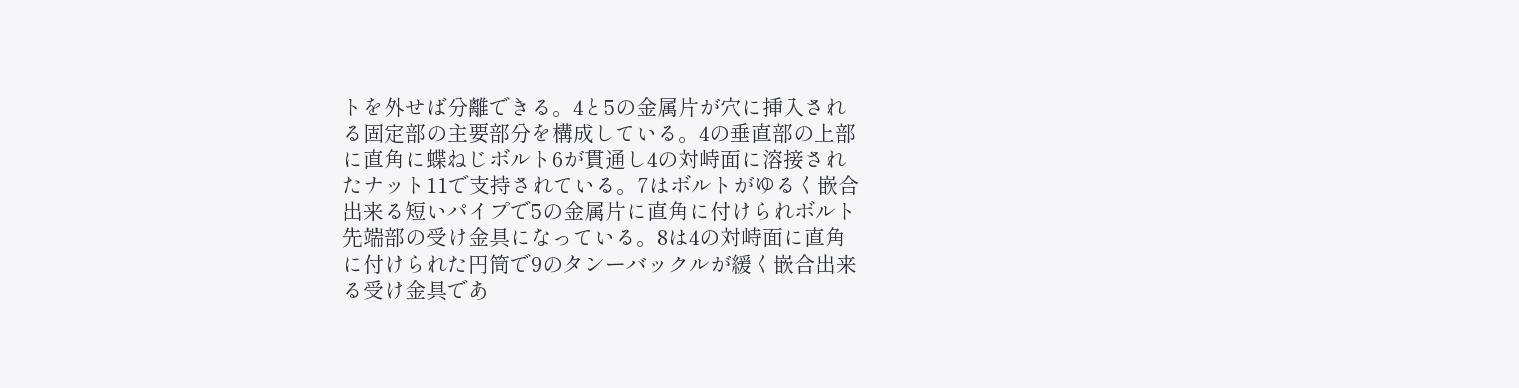トを外せば分離できる。4と5の金属片が穴に挿入され
る固定部の主要部分を構成している。4の垂直部の上部
に直角に蝶ねじボルト6が貫通し4の対峙面に溶接され
たナット11で支持されている。7はボルトがゆるく嵌合
出来る短いパイプで5の金属片に直角に付けられボルト
先端部の受け金具になっている。8は4の対峙面に直角
に付けられた円筒で9のタンーバックルが緩く嵌合出来
る受け金具であ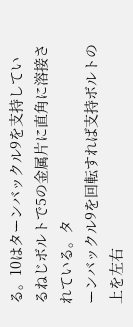る。10はターンバックル9を支持してい
るねじボルトで5の金属片に直角に溶接されている。タ
ーンバックル9を回転すれば支持ボルトの上を左右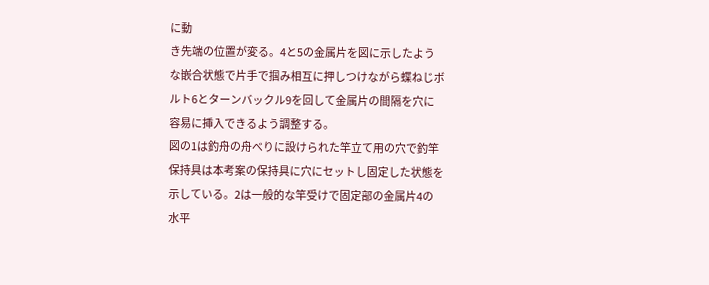に動
き先端の位置が変る。4と5の金属片を図に示したよう
な嵌合状態で片手で掴み相互に押しつけながら蝶ねじボ
ルト6とターンバックル9を回して金属片の間隔を穴に
容易に挿入できるよう調整する。
図の1は釣舟の舟べりに設けられた竿立て用の穴で釣竿
保持具は本考案の保持具に穴にセットし固定した状態を
示している。2は一般的な竿受けで固定部の金属片4の
水平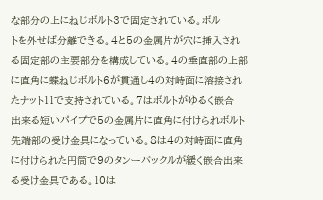な部分の上にねじボルト3で固定されている。ボル
トを外せば分離できる。4と5の金属片が穴に挿入され
る固定部の主要部分を構成している。4の垂直部の上部
に直角に蝶ねじボルト6が貫通し4の対峙面に溶接され
たナット11で支持されている。7はボルトがゆるく嵌合
出来る短いパイプで5の金属片に直角に付けられボルト
先端部の受け金具になっている。8は4の対峙面に直角
に付けられた円筒で9のタンーバックルが緩く嵌合出来
る受け金具である。10は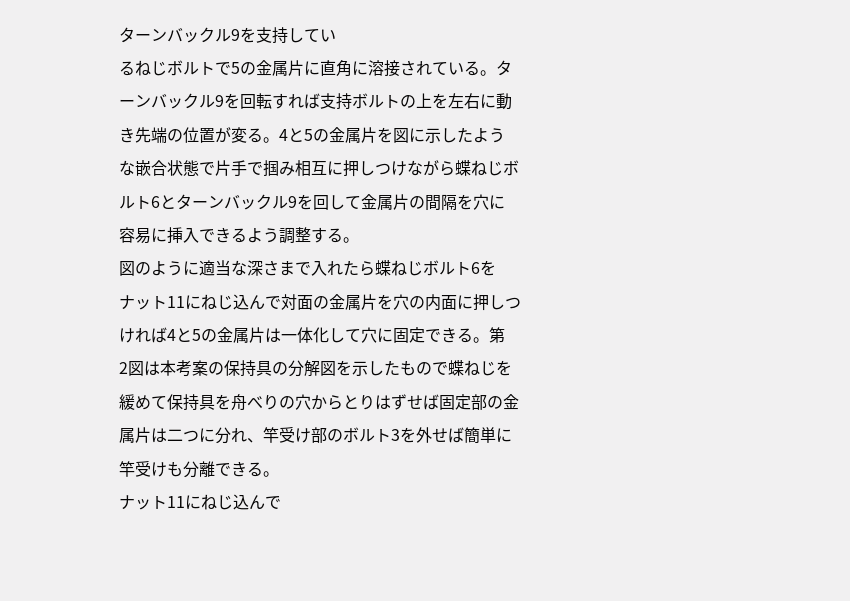ターンバックル9を支持してい
るねじボルトで5の金属片に直角に溶接されている。タ
ーンバックル9を回転すれば支持ボルトの上を左右に動
き先端の位置が変る。4と5の金属片を図に示したよう
な嵌合状態で片手で掴み相互に押しつけながら蝶ねじボ
ルト6とターンバックル9を回して金属片の間隔を穴に
容易に挿入できるよう調整する。
図のように適当な深さまで入れたら蝶ねじボルト6を
ナット11にねじ込んで対面の金属片を穴の内面に押しつ
ければ4と5の金属片は一体化して穴に固定できる。第
2図は本考案の保持具の分解図を示したもので蝶ねじを
緩めて保持具を舟べりの穴からとりはずせば固定部の金
属片は二つに分れ、竿受け部のボルト3を外せば簡単に
竿受けも分離できる。
ナット11にねじ込んで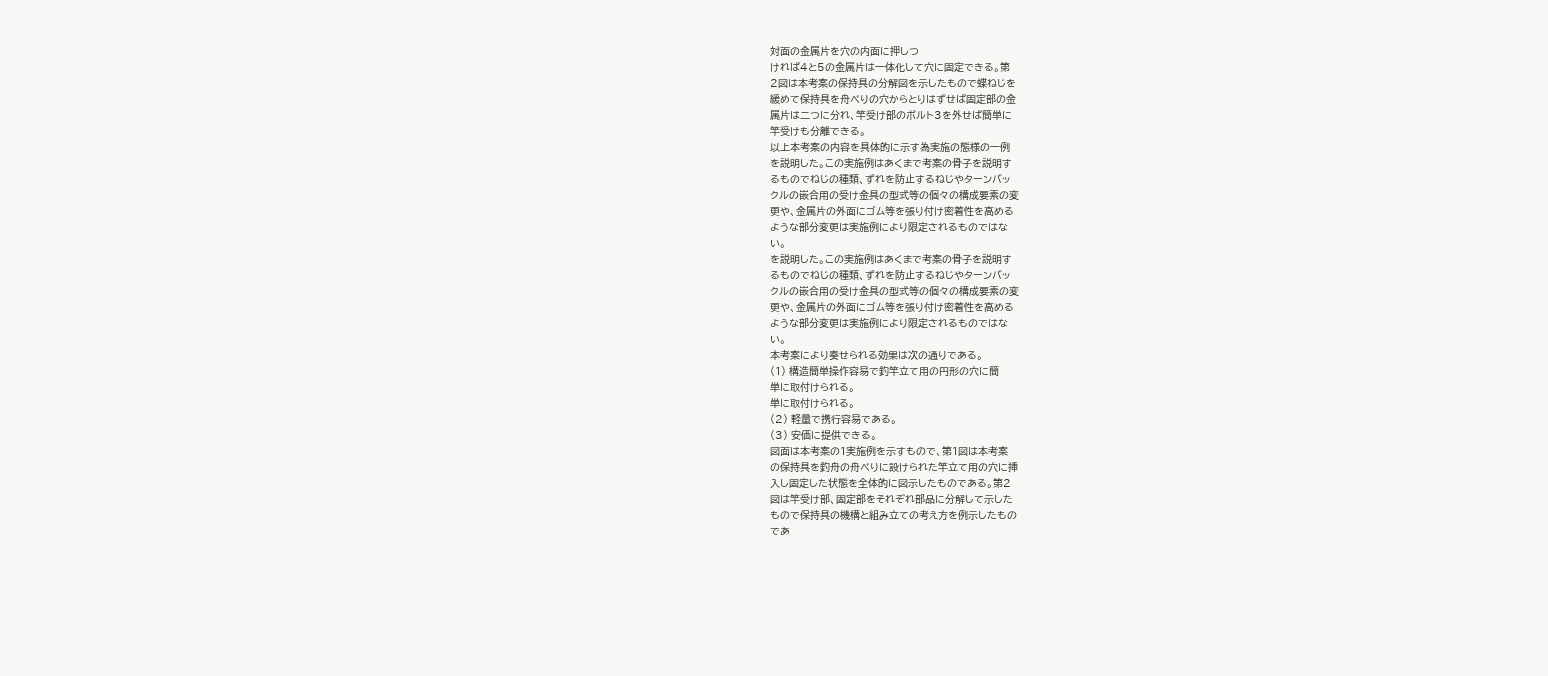対面の金属片を穴の内面に押しつ
ければ4と5の金属片は一体化して穴に固定できる。第
2図は本考案の保持具の分解図を示したもので蝶ねじを
緩めて保持具を舟べりの穴からとりはずせば固定部の金
属片は二つに分れ、竿受け部のボルト3を外せば簡単に
竿受けも分離できる。
以上本考案の内容を具体的に示す為実施の態様の一例
を説明した。この実施例はあくまで考案の骨子を説明す
るものでねじの種類、ずれを防止するねじやターンバッ
クルの嵌合用の受け金具の型式等の個々の構成要素の変
更や、金属片の外面にゴム等を張り付け密着性を高める
ような部分変更は実施例により限定されるものではな
い。
を説明した。この実施例はあくまで考案の骨子を説明す
るものでねじの種類、ずれを防止するねじやターンバッ
クルの嵌合用の受け金具の型式等の個々の構成要素の変
更や、金属片の外面にゴム等を張り付け密着性を高める
ような部分変更は実施例により限定されるものではな
い。
本考案により奏せられる効果は次の通りである。
(1) 構造簡単操作容易で釣竿立て用の円形の穴に簡
単に取付けられる。
単に取付けられる。
(2) 軽量で携行容易である。
(3) 安価に提供できる。
図面は本考案の1実施例を示すもので、第1図は本考案
の保持具を釣舟の舟べりに設けられた竿立て用の穴に挿
入し固定した状態を全体的に図示したものである。第2
図は竿受け部、固定部をそれぞれ部品に分解して示した
もので保持具の機構と組み立ての考え方を例示したもの
であ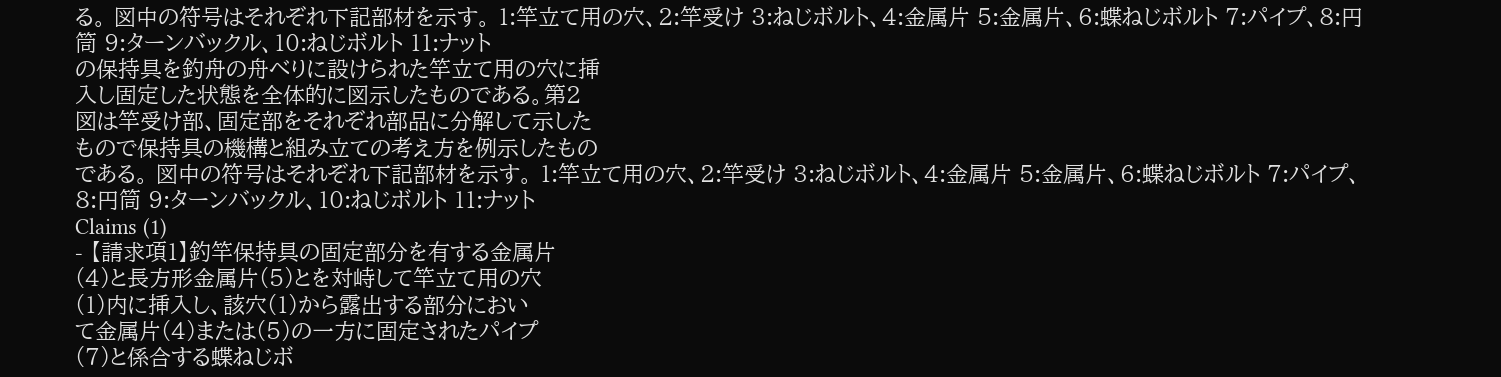る。 図中の符号はそれぞれ下記部材を示す。 1:竿立て用の穴、2:竿受け 3:ねじボルト、4:金属片 5:金属片、6:蝶ねじボルト 7:パイプ、8:円筒 9:ターンバックル、10:ねじボルト 11:ナット
の保持具を釣舟の舟べりに設けられた竿立て用の穴に挿
入し固定した状態を全体的に図示したものである。第2
図は竿受け部、固定部をそれぞれ部品に分解して示した
もので保持具の機構と組み立ての考え方を例示したもの
である。 図中の符号はそれぞれ下記部材を示す。 1:竿立て用の穴、2:竿受け 3:ねじボルト、4:金属片 5:金属片、6:蝶ねじボルト 7:パイプ、8:円筒 9:ターンバックル、10:ねじボルト 11:ナット
Claims (1)
- 【請求項1】釣竿保持具の固定部分を有する金属片
(4)と長方形金属片(5)とを対峙して竿立て用の穴
(1)内に挿入し、該穴(1)から露出する部分におい
て金属片(4)または(5)の一方に固定されたパイプ
(7)と係合する蝶ねじボ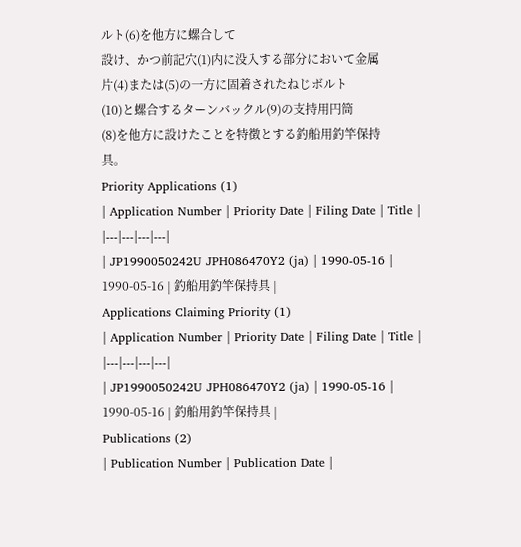ルト(6)を他方に螺合して
設け、かつ前記穴(1)内に没入する部分において金属
片(4)または(5)の一方に固着されたねじボルト
(10)と螺合するターンバックル(9)の支持用円筒
(8)を他方に設けたことを特徴とする釣船用釣竿保持
具。
Priority Applications (1)
| Application Number | Priority Date | Filing Date | Title |
|---|---|---|---|
| JP1990050242U JPH086470Y2 (ja) | 1990-05-16 | 1990-05-16 | 釣船用釣竿保持具 |
Applications Claiming Priority (1)
| Application Number | Priority Date | Filing Date | Title |
|---|---|---|---|
| JP1990050242U JPH086470Y2 (ja) | 1990-05-16 | 1990-05-16 | 釣船用釣竿保持具 |
Publications (2)
| Publication Number | Publication Date |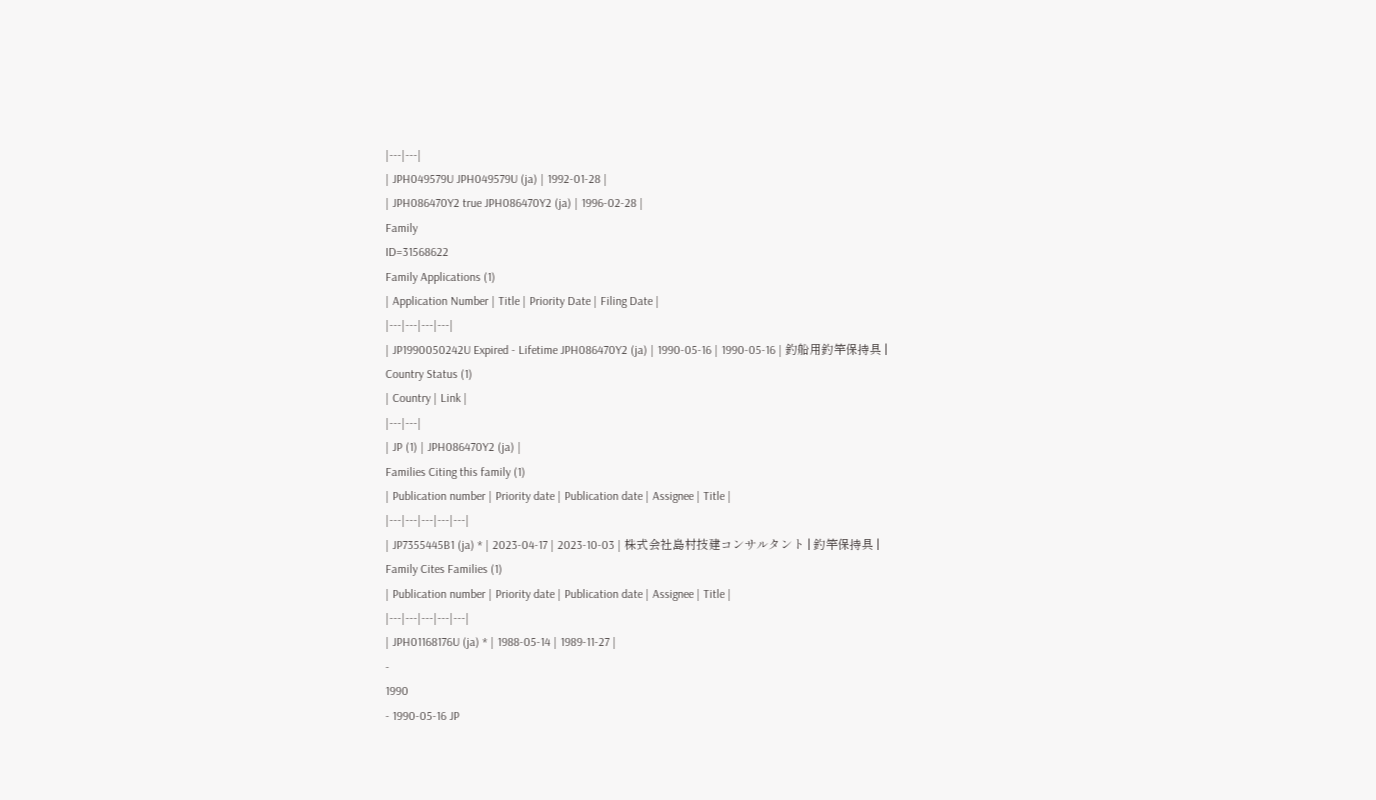|---|---|
| JPH049579U JPH049579U (ja) | 1992-01-28 |
| JPH086470Y2 true JPH086470Y2 (ja) | 1996-02-28 |
Family
ID=31568622
Family Applications (1)
| Application Number | Title | Priority Date | Filing Date |
|---|---|---|---|
| JP1990050242U Expired - Lifetime JPH086470Y2 (ja) | 1990-05-16 | 1990-05-16 | 釣船用釣竿保持具 |
Country Status (1)
| Country | Link |
|---|---|
| JP (1) | JPH086470Y2 (ja) |
Families Citing this family (1)
| Publication number | Priority date | Publication date | Assignee | Title |
|---|---|---|---|---|
| JP7355445B1 (ja) * | 2023-04-17 | 2023-10-03 | 株式会社島村技建コンサルタント | 釣竿保持具 |
Family Cites Families (1)
| Publication number | Priority date | Publication date | Assignee | Title |
|---|---|---|---|---|
| JPH01168176U (ja) * | 1988-05-14 | 1989-11-27 |
-
1990
- 1990-05-16 JP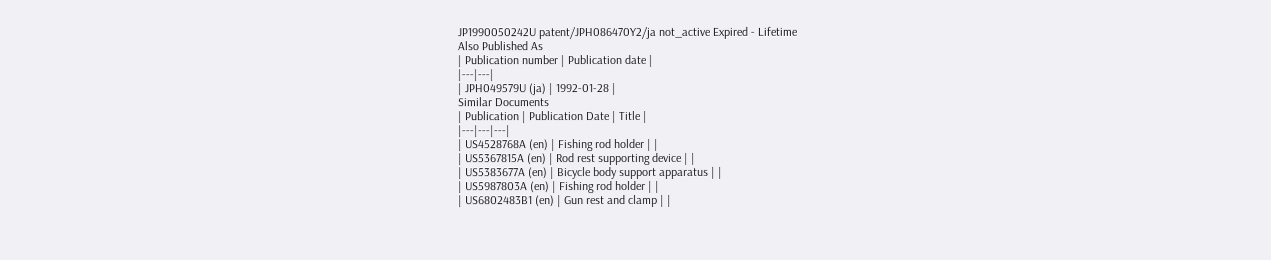JP1990050242U patent/JPH086470Y2/ja not_active Expired - Lifetime
Also Published As
| Publication number | Publication date |
|---|---|
| JPH049579U (ja) | 1992-01-28 |
Similar Documents
| Publication | Publication Date | Title |
|---|---|---|
| US4528768A (en) | Fishing rod holder | |
| US5367815A (en) | Rod rest supporting device | |
| US5383677A (en) | Bicycle body support apparatus | |
| US5987803A (en) | Fishing rod holder | |
| US6802483B1 (en) | Gun rest and clamp | |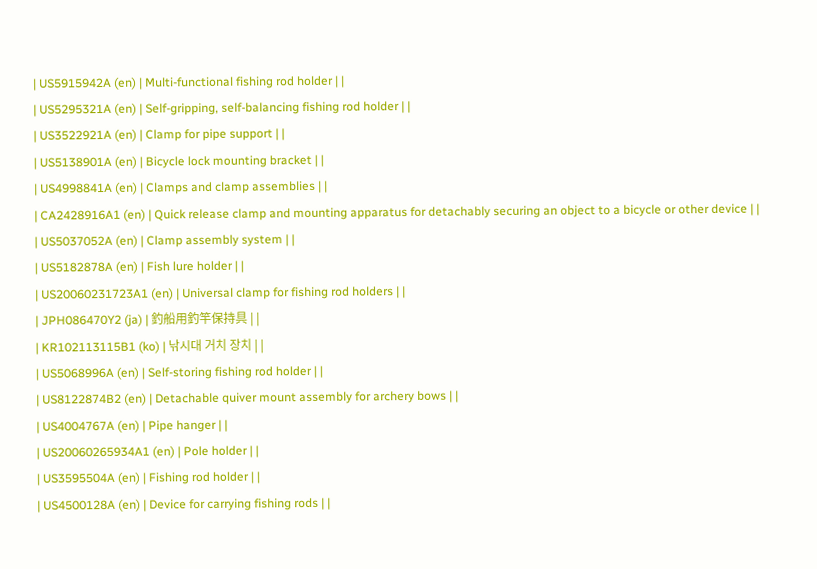| US5915942A (en) | Multi-functional fishing rod holder | |
| US5295321A (en) | Self-gripping, self-balancing fishing rod holder | |
| US3522921A (en) | Clamp for pipe support | |
| US5138901A (en) | Bicycle lock mounting bracket | |
| US4998841A (en) | Clamps and clamp assemblies | |
| CA2428916A1 (en) | Quick release clamp and mounting apparatus for detachably securing an object to a bicycle or other device | |
| US5037052A (en) | Clamp assembly system | |
| US5182878A (en) | Fish lure holder | |
| US20060231723A1 (en) | Universal clamp for fishing rod holders | |
| JPH086470Y2 (ja) | 釣船用釣竿保持具 | |
| KR102113115B1 (ko) | 낚시대 거치 장치 | |
| US5068996A (en) | Self-storing fishing rod holder | |
| US8122874B2 (en) | Detachable quiver mount assembly for archery bows | |
| US4004767A (en) | Pipe hanger | |
| US20060265934A1 (en) | Pole holder | |
| US3595504A (en) | Fishing rod holder | |
| US4500128A (en) | Device for carrying fishing rods | |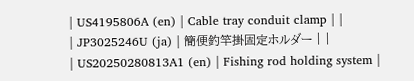| US4195806A (en) | Cable tray conduit clamp | |
| JP3025246U (ja) | 簡便釣竿掛固定ホルダー | |
| US20250280813A1 (en) | Fishing rod holding system |